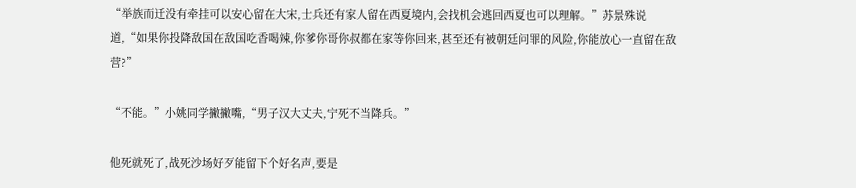“举族而迁没有牵挂可以安心留在大宋,士兵还有家人留在西夏境内,会找机会逃回西夏也可以理解。”苏景殊说道,“如果你投降敌国在敌国吃香喝辣,你爹你哥你叔都在家等你回来,甚至还有被朝廷问罪的风险,你能放心一直留在敌营?”

“不能。”小姚同学撇撇嘴,“男子汉大丈夫,宁死不当降兵。”

他死就死了,战死沙场好歹能留下个好名声,要是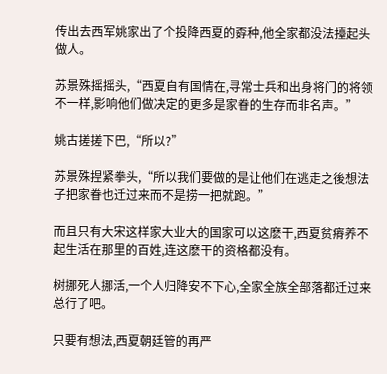传出去西军姚家出了个投降西夏的孬种,他全家都没法擡起头做人。

苏景殊摇摇头,“西夏自有国情在,寻常士兵和出身将门的将领不一样,影响他们做决定的更多是家眷的生存而非名声。”

姚古搓搓下巴,“所以?”

苏景殊捏紧拳头,“所以我们要做的是让他们在逃走之後想法子把家眷也迁过来而不是捞一把就跑。”

而且只有大宋这样家大业大的国家可以这麽干,西夏贫瘠养不起生活在那里的百姓,连这麽干的资格都没有。

树挪死人挪活,一个人归降安不下心,全家全族全部落都迁过来总行了吧。

只要有想法,西夏朝廷管的再严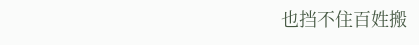也挡不住百姓搬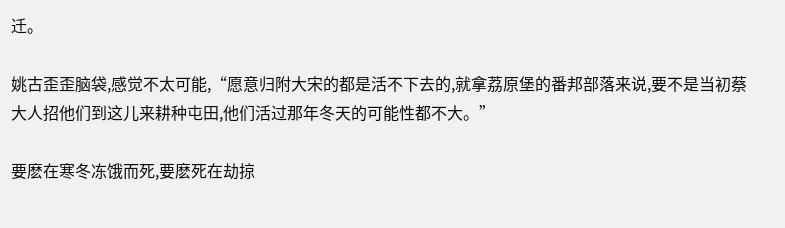迁。

姚古歪歪脑袋,感觉不太可能,“愿意归附大宋的都是活不下去的,就拿荔原堡的番邦部落来说,要不是当初蔡大人招他们到这儿来耕种屯田,他们活过那年冬天的可能性都不大。”

要麽在寒冬冻饿而死,要麽死在劫掠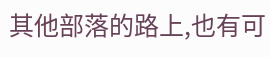其他部落的路上,也有可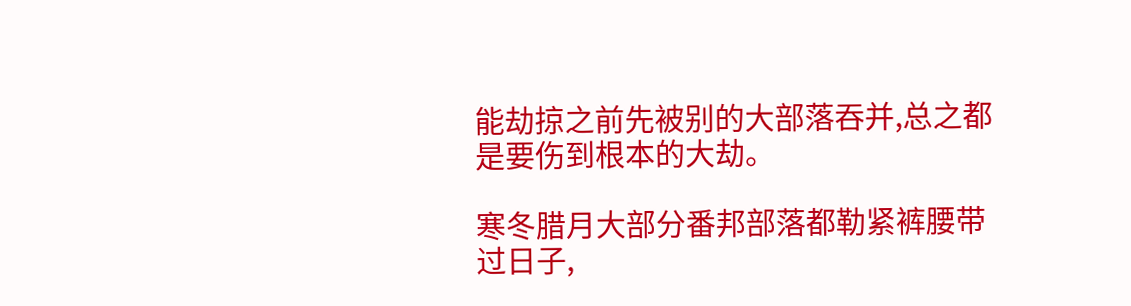能劫掠之前先被别的大部落吞并,总之都是要伤到根本的大劫。

寒冬腊月大部分番邦部落都勒紧裤腰带过日子,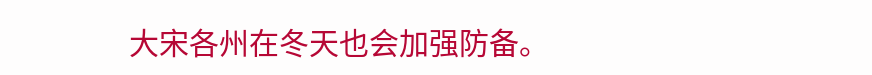大宋各州在冬天也会加强防备。